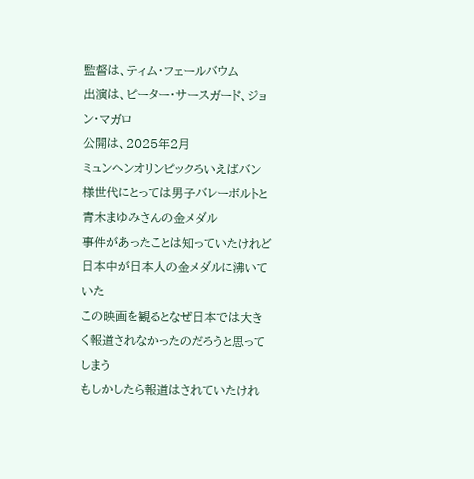監督は、ティム・フェールバウム
出演は、ピーター・サースガード、ジョン・マガロ
公開は、2025年2月
ミュンヘンオリンピックろいえばバン様世代にとっては男子バレーボルトと青木まゆみさんの金メダル
事件があったことは知っていたけれど日本中が日本人の金メダルに沸いていた
この映画を観るとなぜ日本では大きく報道されなかったのだろうと思ってしまう
もしかしたら報道はされていたけれ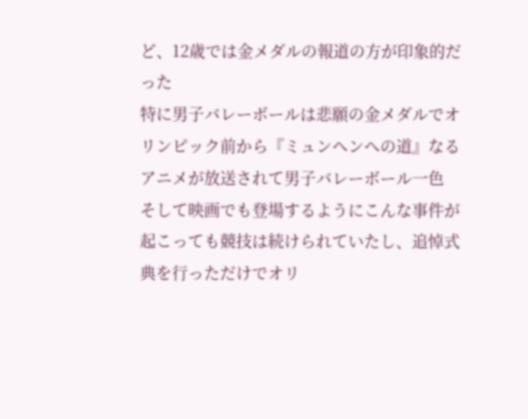ど、12歳では金メダルの報道の方が印象的だった
特に男子バレーボールは悲願の金メダルでオリンピック前から『ミュンヘンへの道』なるアニメが放送されて男子バレーボール一色
そして映画でも登場するようにこんな事件が起こっても競技は続けられていたし、追悼式典を行っただけでオリ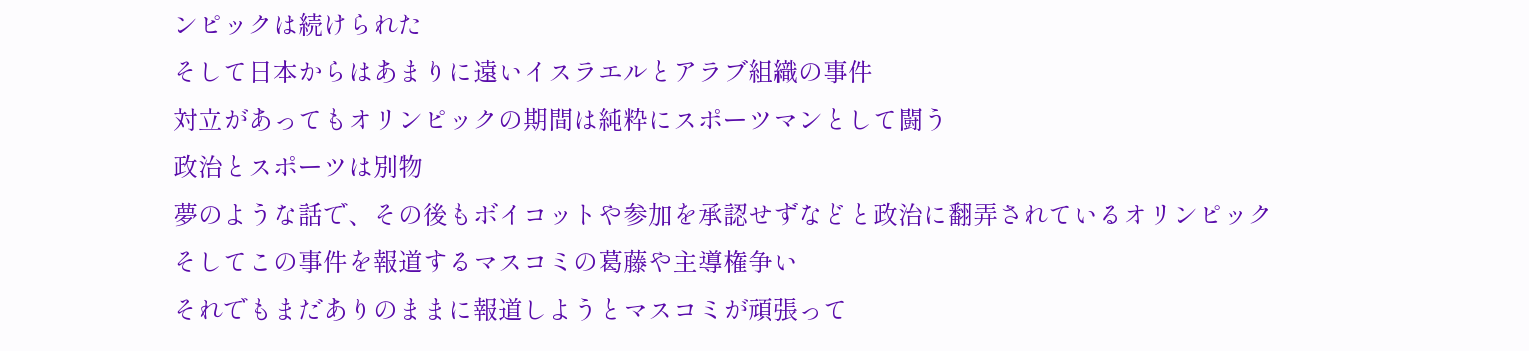ンピックは続けられた
そして日本からはあまりに遠いイスラエルとアラブ組織の事件
対立があってもオリンピックの期間は純粋にスポーツマンとして闘う
政治とスポーツは別物
夢のような話で、その後もボイコットや参加を承認せずなどと政治に翻弄されているオリンピック
そしてこの事件を報道するマスコミの葛藤や主導権争い
それでもまだありのままに報道しようとマスコミが頑張って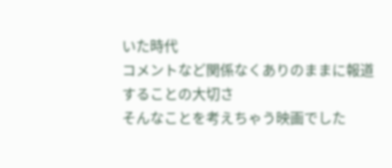いた時代
コメントなど関係なくありのままに報道することの大切さ
そんなことを考えちゃう映画でした